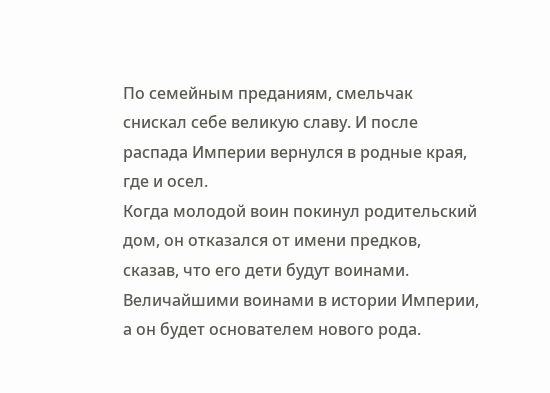По семейным преданиям, смельчак снискал себе великую славу. И после распада Империи вернулся в родные края, где и осел.
Когда молодой воин покинул родительский дом, он отказался от имени предков, сказав, что его дети будут воинами. Величайшими воинами в истории Империи, а он будет основателем нового рода.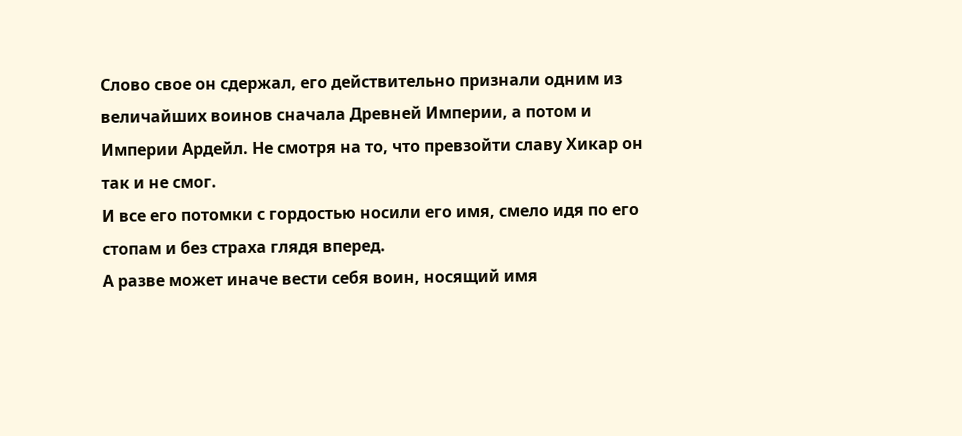Слово свое он сдержал, его действительно признали одним из величайших воинов сначала Древней Империи, а потом и Империи Ардейл. Не смотря на то, что превзойти славу Хикар он так и не смог.
И все его потомки с гордостью носили его имя, смело идя по его стопам и без страха глядя вперед.
А разве может иначе вести себя воин, носящий имя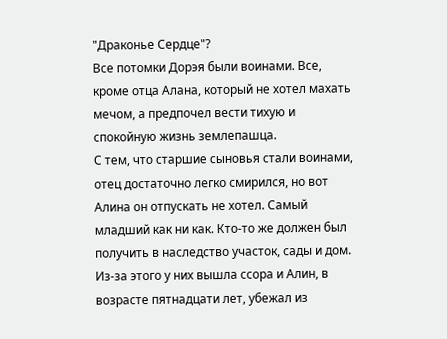"Драконье Сердце"?
Все потомки Дорэя были воинами. Все, кроме отца Алана, который не хотел махать мечом, а предпочел вести тихую и спокойную жизнь землепашца.
С тем, что старшие сыновья стали воинами, отец достаточно легко смирился, но вот Алина он отпускать не хотел. Самый младший как ни как. Кто-то же должен был получить в наследство участок, сады и дом. Из-за этого у них вышла ссора и Алин, в возрасте пятнадцати лет, убежал из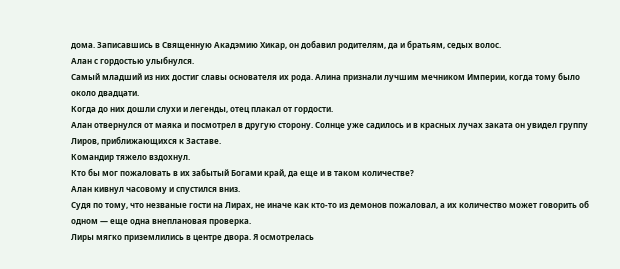дома. Записавшись в Священную Акадэмию Хикар, он добавил родителям, да и братьям, седых волос.
Алан с гордостью улыбнулся.
Самый младший из них достиг славы основателя их рода. Алина признали лучшим мечником Империи, когда тому было около двадцати.
Когда до них дошли слухи и легенды, отец плакал от гордости.
Алан отвернулся от маяка и посмотрел в другую сторону. Солнце уже садилось и в красных лучах заката он увидел группу Лиров, приближающихся к Заставе.
Командир тяжело вздохнул.
Кто бы мог пожаловать в их забытый Богами край, да еще и в таком количестве?
Алан кивнул часовому и спустился вниз.
Судя по тому, что незваные гости на Лирах, не иначе как кто-то из демонов пожаловал, а их количество может говорить об одном — еще одна внеплановая проверка.
Лиры мягко приземлились в центре двора. Я осмотрелась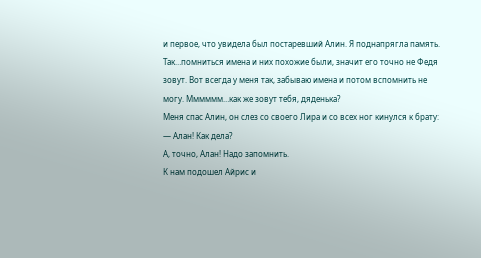и первое, что увидела был постаревший Алин. Я поднапрягла память.
Так…помниться имена и них похожие были, значит его точно не Федя зовут. Вот всегда у меня так, забываю имена и потом вспомнить не могу. Мммммм…как же зовут тебя, дяденька?
Меня спас Алин, он слез со своего Лира и со всех ног кинулся к брату:
— Алан! Как дела?
А, точно, Алан! Надо запомнить.
К нам подошел Айрис и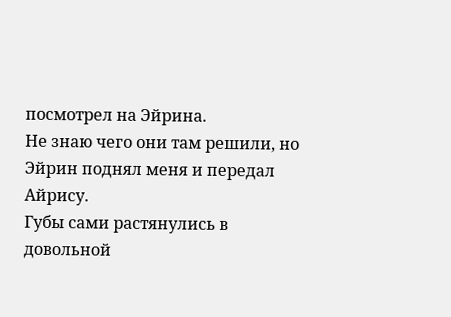посмотрел на Эйрина.
Не знаю чего они там решили, но Эйрин поднял меня и передал Айрису.
Губы сами растянулись в довольной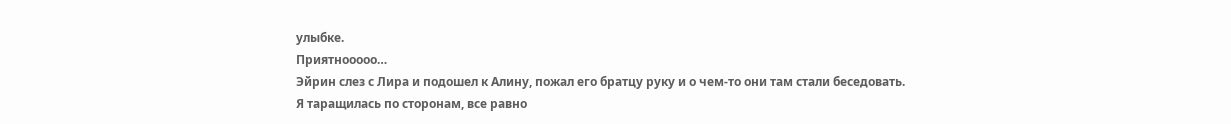улыбке.
Приятнооооо…
Эйрин слез с Лира и подошел к Алину, пожал его братцу руку и о чем-то они там стали беседовать.
Я таращилась по сторонам, все равно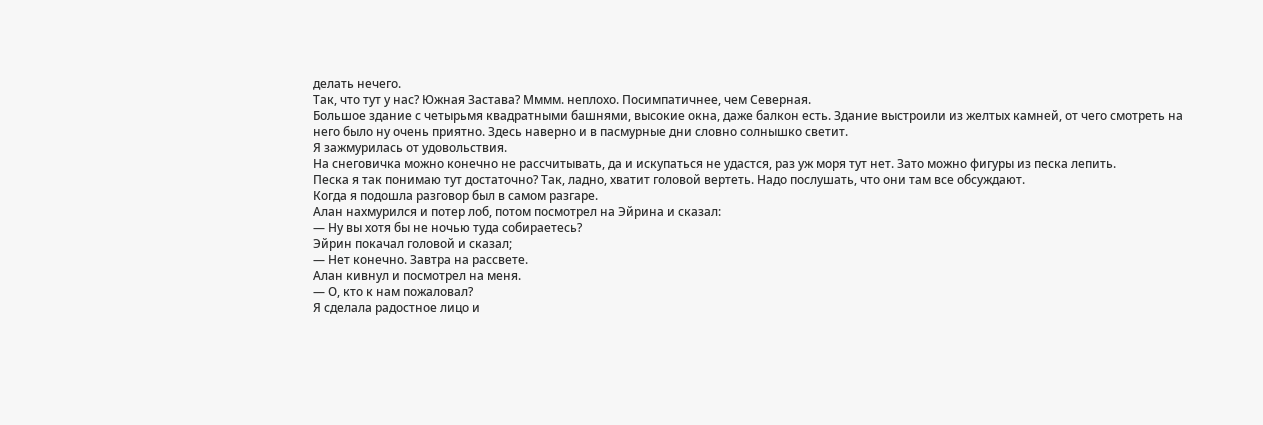делать нечего.
Так, что тут у нас? Южная Застава? Мммм. неплохо. Посимпатичнее, чем Северная.
Большое здание с четырьмя квадратными башнями, высокие окна, даже балкон есть. Здание выстроили из желтых камней, от чего смотреть на него было ну очень приятно. Здесь наверно и в пасмурные дни словно солнышко светит.
Я зажмурилась от удовольствия.
На снеговичка можно конечно не рассчитывать, да и искупаться не удастся, раз уж моря тут нет. Зато можно фигуры из песка лепить.
Песка я так понимаю тут достаточно? Так, ладно, хватит головой вертеть. Надо послушать, что они там все обсуждают.
Когда я подошла разговор был в самом разгаре.
Алан нахмурился и потер лоб, потом посмотрел на Эйрина и сказал:
— Ну вы хотя бы не ночью туда собираетесь?
Эйрин покачал головой и сказал;
— Нет конечно. Завтра на рассвете.
Алан кивнул и посмотрел на меня.
— О, кто к нам пожаловал?
Я сделала радостное лицо и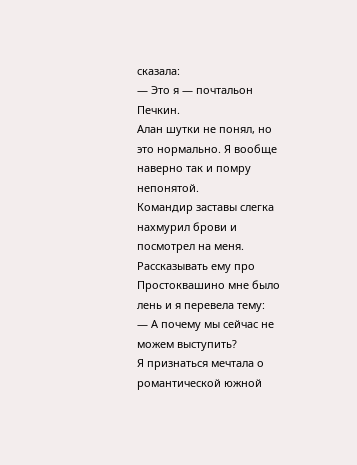сказала:
— Это я — почтальон Печкин.
Алан шутки не понял, но это нормально. Я вообще наверно так и помру непонятой.
Командир заставы слегка нахмурил брови и посмотрел на меня. Рассказывать ему про Простоквашино мне было лень и я перевела тему:
— А почему мы сейчас не можем выступить?
Я признаться мечтала о романтической южной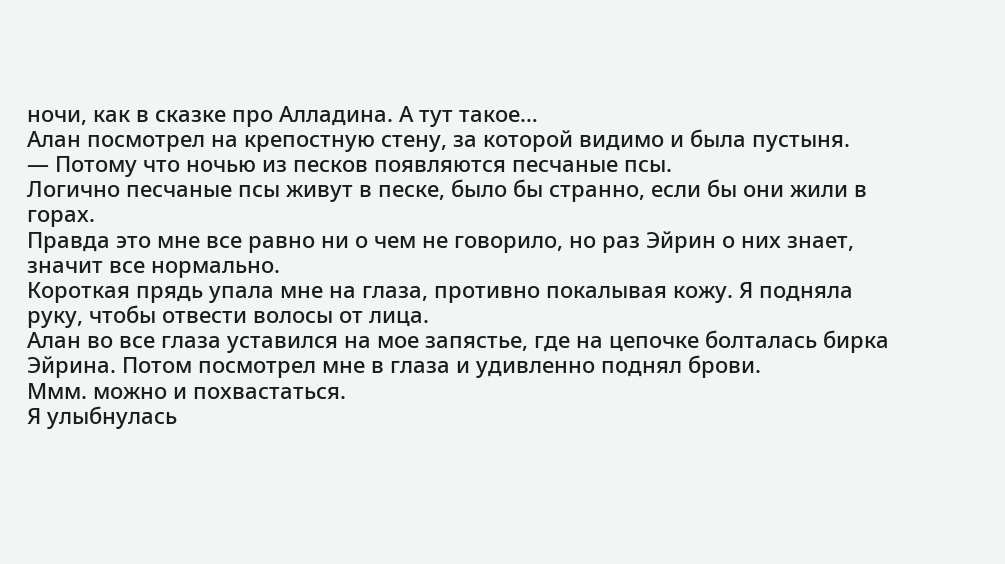ночи, как в сказке про Алладина. А тут такое…
Алан посмотрел на крепостную стену, за которой видимо и была пустыня.
— Потому что ночью из песков появляются песчаные псы.
Логично песчаные псы живут в песке, было бы странно, если бы они жили в горах.
Правда это мне все равно ни о чем не говорило, но раз Эйрин о них знает, значит все нормально.
Короткая прядь упала мне на глаза, противно покалывая кожу. Я подняла руку, чтобы отвести волосы от лица.
Алан во все глаза уставился на мое запястье, где на цепочке болталась бирка Эйрина. Потом посмотрел мне в глаза и удивленно поднял брови.
Ммм. можно и похвастаться.
Я улыбнулась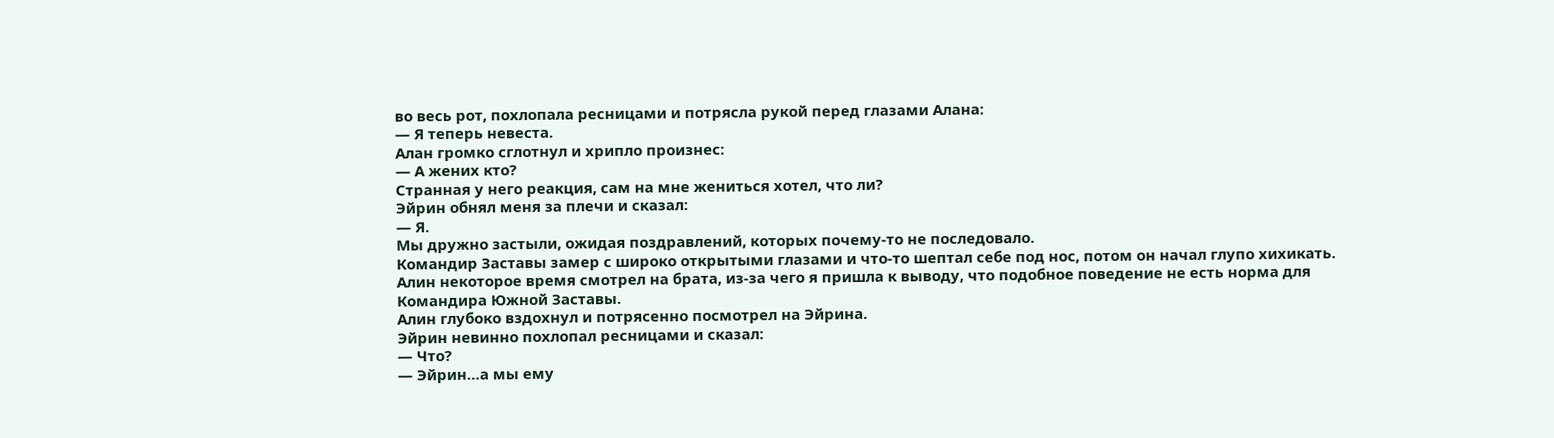во весь рот, похлопала ресницами и потрясла рукой перед глазами Алана:
— Я теперь невеста.
Алан громко сглотнул и хрипло произнес:
— А жених кто?
Странная у него реакция, сам на мне жениться хотел, что ли?
Эйрин обнял меня за плечи и сказал:
— Я.
Мы дружно застыли, ожидая поздравлений, которых почему-то не последовало.
Командир Заставы замер с широко открытыми глазами и что-то шептал себе под нос, потом он начал глупо хихикать.
Алин некоторое время смотрел на брата, из-за чего я пришла к выводу, что подобное поведение не есть норма для Командира Южной Заставы.
Алин глубоко вздохнул и потрясенно посмотрел на Эйрина.
Эйрин невинно похлопал ресницами и сказал:
— Что?
— Эйрин…а мы ему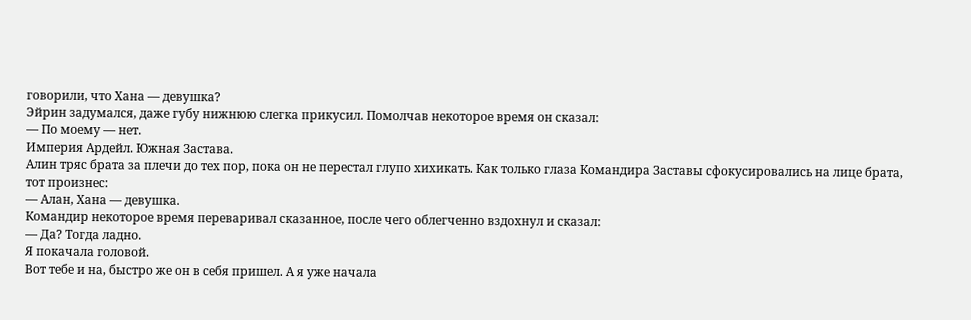говорили, что Хана — девушка?
Эйрин задумался, даже губу нижнюю слегка прикусил. Помолчав некоторое время он сказал:
— По моему — нет.
Империя Ардейл. Южная Застава.
Алин тряс брата за плечи до тех пор, пока он не перестал глупо хихикать. Как только глаза Командира Заставы сфокусировались на лице брата, тот произнес:
— Алан, Хана — девушка.
Командир некоторое время переваривал сказанное, после чего облегченно вздохнул и сказал:
— Да? Тогда ладно.
Я покачала головой.
Вот тебе и на, быстро же он в себя пришел. А я уже начала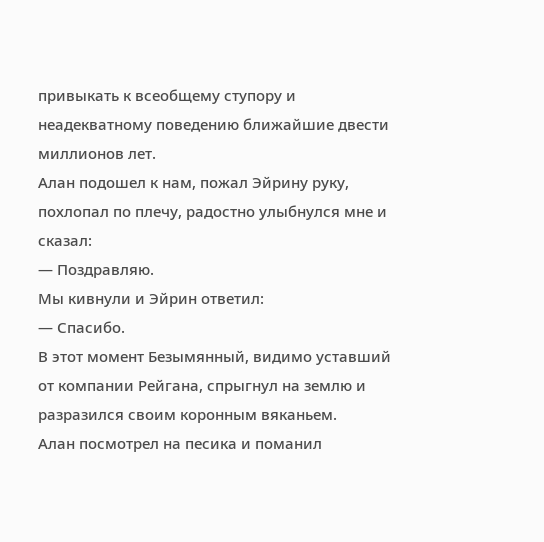привыкать к всеобщему ступору и неадекватному поведению ближайшие двести миллионов лет.
Алан подошел к нам, пожал Эйрину руку, похлопал по плечу, радостно улыбнулся мне и сказал:
— Поздравляю.
Мы кивнули и Эйрин ответил:
— Спасибо.
В этот момент Безымянный, видимо уставший от компании Рейгана, спрыгнул на землю и разразился своим коронным вяканьем.
Алан посмотрел на песика и поманил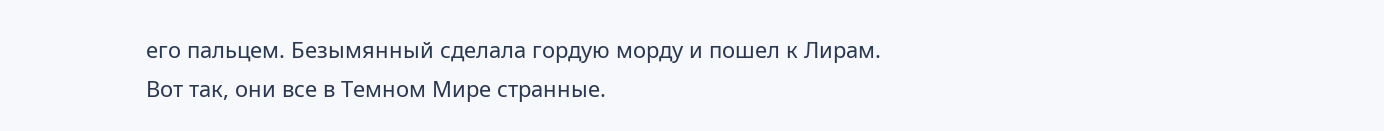его пальцем. Безымянный сделала гордую морду и пошел к Лирам.
Вот так, они все в Темном Мире странные.